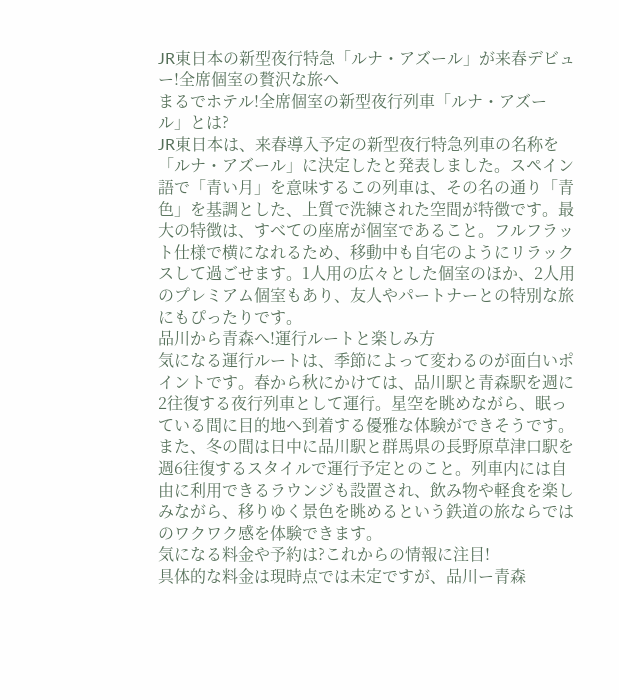JR東日本の新型夜行特急「ルナ・アズール」が来春デビュー!全席個室の贅沢な旅へ
まるでホテル!全席個室の新型夜行列車「ルナ・アズール」とは?
JR東日本は、来春導入予定の新型夜行特急列車の名称を「ルナ・アズール」に決定したと発表しました。スペイン語で「青い月」を意味するこの列車は、その名の通り「青色」を基調とした、上質で洗練された空間が特徴です。最大の特徴は、すべての座席が個室であること。フルフラット仕様で横になれるため、移動中も自宅のようにリラックスして過ごせます。1人用の広々とした個室のほか、2人用のプレミアム個室もあり、友人やパートナーとの特別な旅にもぴったりです。
品川から青森へ!運行ルートと楽しみ方
気になる運行ルートは、季節によって変わるのが面白いポイントです。春から秋にかけては、品川駅と青森駅を週に2往復する夜行列車として運行。星空を眺めながら、眠っている間に目的地へ到着する優雅な体験ができそうです。また、冬の間は日中に品川駅と群馬県の長野原草津口駅を週6往復するスタイルで運行予定とのこと。列車内には自由に利用できるラウンジも設置され、飲み物や軽食を楽しみながら、移りゆく景色を眺めるという鉄道の旅ならではのワクワク感を体験できます。
気になる料金や予約は?これからの情報に注目!
具体的な料金は現時点では未定ですが、品川ー青森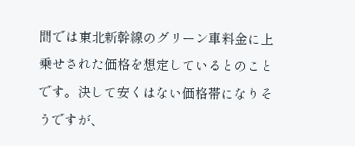間では東北新幹線のグリーン車料金に上乗せされた価格を想定しているとのことです。決して安くはない価格帯になりそうですが、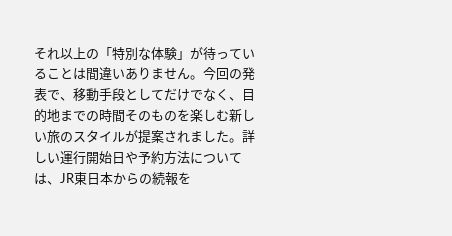それ以上の「特別な体験」が待っていることは間違いありません。今回の発表で、移動手段としてだけでなく、目的地までの時間そのものを楽しむ新しい旅のスタイルが提案されました。詳しい運行開始日や予約方法については、JR東日本からの続報を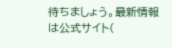待ちましょう。最新情報は公式サイト(